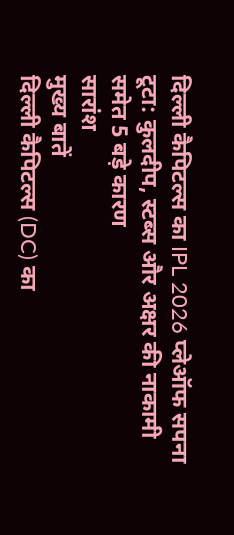दिल्ली कैपिटल्स का IPL 2026 प्लेऑफ सपना टूटा: कुलदीप, स्टब्स और अक्षर की नाकामी समेत 5 बड़े कारण
सारांश
मुख्य बातें
दिल्ली कैपिटल्स (DC) का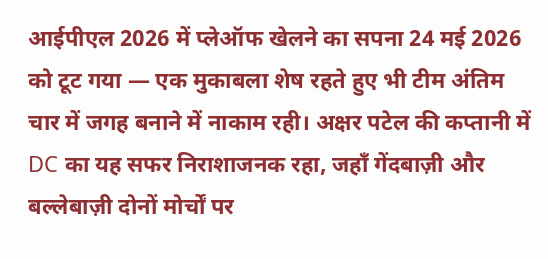आईपीएल 2026 में प्लेऑफ खेलने का सपना 24 मई 2026 को टूट गया — एक मुकाबला शेष रहते हुए भी टीम अंतिम चार में जगह बनाने में नाकाम रही। अक्षर पटेल की कप्तानी में DC का यह सफर निराशाजनक रहा, जहाँ गेंदबाज़ी और बल्लेबाज़ी दोनों मोर्चों पर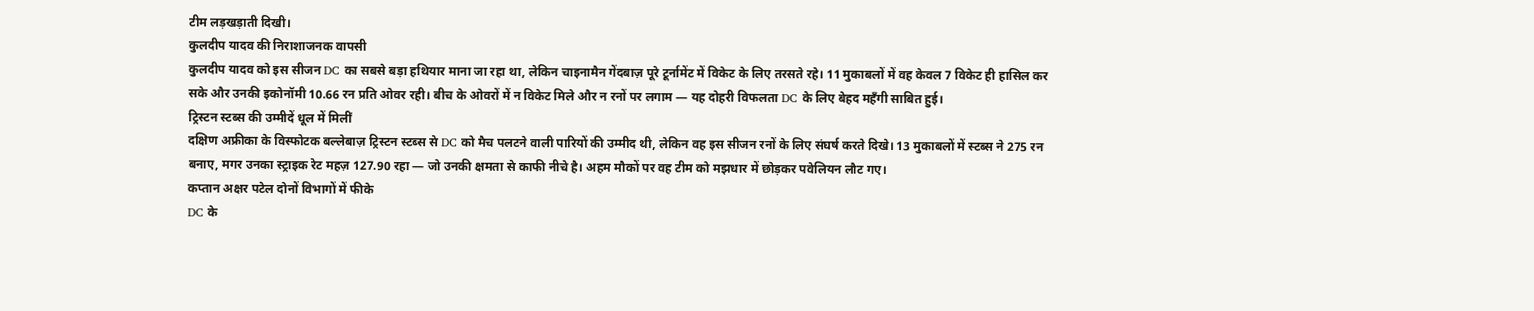टीम लड़खड़ाती दिखी।
कुलदीप यादव की निराशाजनक वापसी
कुलदीप यादव को इस सीजन DC का सबसे बड़ा हथियार माना जा रहा था, लेकिन चाइनामैन गेंदबाज़ पूरे टूर्नामेंट में विकेट के लिए तरसते रहे। 11 मुकाबलों में वह केवल 7 विकेट ही हासिल कर सके और उनकी इकोनॉमी 10.66 रन प्रति ओवर रही। बीच के ओवरों में न विकेट मिले और न रनों पर लगाम — यह दोहरी विफलता DC के लिए बेहद महँगी साबित हुई।
ट्रिस्टन स्टब्स की उम्मीदें धूल में मिलीं
दक्षिण अफ्रीका के विस्फोटक बल्लेबाज़ ट्रिस्टन स्टब्स से DC को मैच पलटने वाली पारियों की उम्मीद थी, लेकिन वह इस सीजन रनों के लिए संघर्ष करते दिखे। 13 मुकाबलों में स्टब्स ने 275 रन बनाए, मगर उनका स्ट्राइक रेट महज़ 127.90 रहा — जो उनकी क्षमता से काफी नीचे है। अहम मौकों पर वह टीम को मझधार में छोड़कर पवेलियन लौट गए।
कप्तान अक्षर पटेल दोनों विभागों में फीके
DC के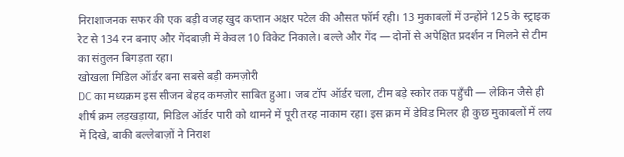निराशाजनक सफर की एक बड़ी वजह खुद कप्तान अक्षर पटेल की औसत फॉर्म रही। 13 मुकाबलों में उन्होंने 125 के स्ट्राइक रेट से 134 रन बनाए और गेंदबाज़ी में केवल 10 विकेट निकाले। बल्ले और गेंद — दोनों से अपेक्षित प्रदर्शन न मिलने से टीम का संतुलन बिगड़ता रहा।
खोखला मिडिल ऑर्डर बना सबसे बड़ी कमज़ोरी
DC का मध्यक्रम इस सीजन बेहद कमज़ोर साबित हुआ। जब टॉप ऑर्डर चला, टीम बड़े स्कोर तक पहुँची — लेकिन जैसे ही शीर्ष क्रम लड़खड़ाया, मिडिल ऑर्डर पारी को थामने में पूरी तरह नाकाम रहा। इस क्रम में डेविड मिलर ही कुछ मुकाबलों में लय में दिखे, बाकी बल्लेबाज़ों ने निराश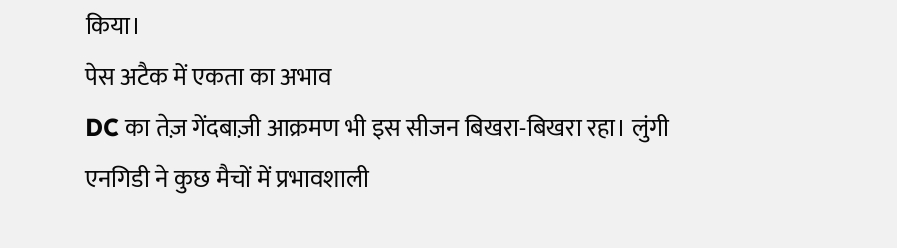किया।
पेस अटैक में एकता का अभाव
DC का तेज़ गेंदबाज़ी आक्रमण भी इस सीजन बिखरा-बिखरा रहा। लुंगी एनगिडी ने कुछ मैचों में प्रभावशाली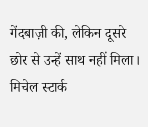गेंदबाज़ी की, लेकिन दूसरे छोर से उन्हें साथ नहीं मिला। मिचेल स्टार्क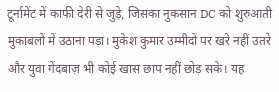टूर्नामेंट में काफी देरी से जुड़े, जिसका नुकसान DC को शुरुआती मुकाबलों में उठाना पड़ा। मुकेश कुमार उम्मीदों पर खरे नहीं उतरे और युवा गेंदबाज़ भी कोई खास छाप नहीं छोड़ सके। यह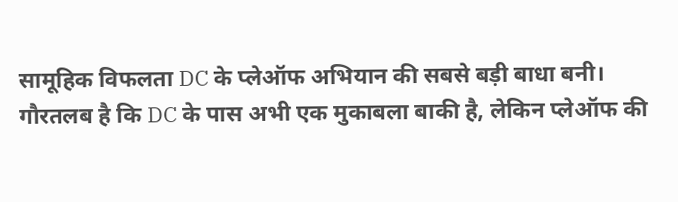सामूहिक विफलता DC के प्लेऑफ अभियान की सबसे बड़ी बाधा बनी।
गौरतलब है कि DC के पास अभी एक मुकाबला बाकी है, लेकिन प्लेऑफ की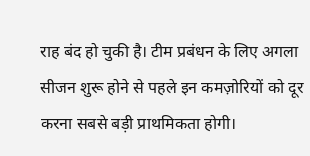राह बंद हो चुकी है। टीम प्रबंधन के लिए अगला सीजन शुरू होने से पहले इन कमज़ोरियों को दूर करना सबसे बड़ी प्राथमिकता होगी।